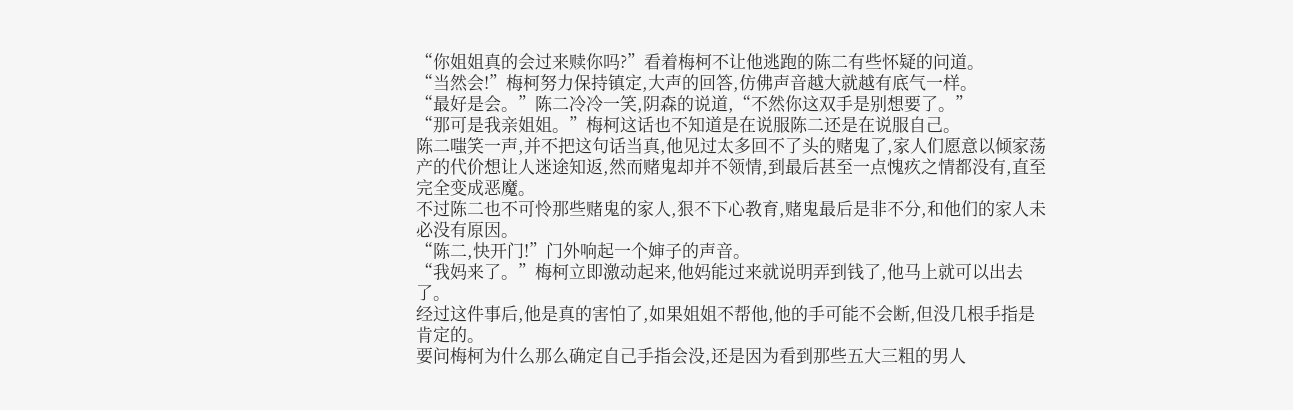“你姐姐真的会过来赎你吗?”看着梅柯不让他逃跑的陈二有些怀疑的问道。
“当然会!”梅柯努力保持镇定,大声的回答,仿佛声音越大就越有底气一样。
“最好是会。”陈二冷冷一笑,阴森的说道,“不然你这双手是别想要了。”
“那可是我亲姐姐。”梅柯这话也不知道是在说服陈二还是在说服自己。
陈二嗤笑一声,并不把这句话当真,他见过太多回不了头的赌鬼了,家人们愿意以倾家荡产的代价想让人迷途知返,然而赌鬼却并不领情,到最后甚至一点愧疚之情都没有,直至完全变成恶魔。
不过陈二也不可怜那些赌鬼的家人,狠不下心教育,赌鬼最后是非不分,和他们的家人未必没有原因。
“陈二,快开门!”门外响起一个婶子的声音。
“我妈来了。”梅柯立即激动起来,他妈能过来就说明弄到钱了,他马上就可以出去了。
经过这件事后,他是真的害怕了,如果姐姐不帮他,他的手可能不会断,但没几根手指是肯定的。
要问梅柯为什么那么确定自己手指会没,还是因为看到那些五大三粗的男人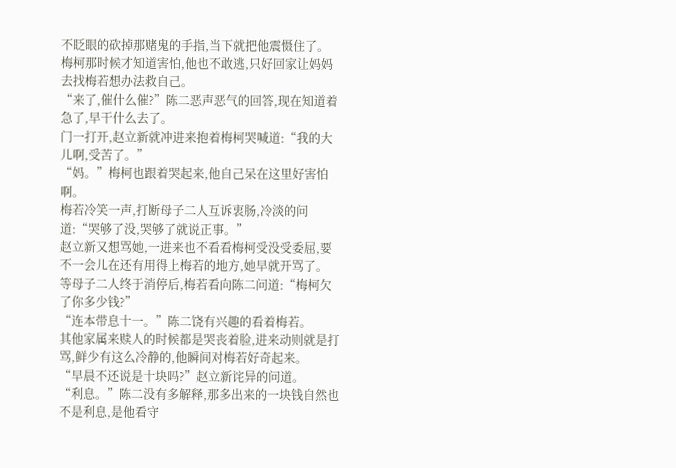不眨眼的砍掉那赌鬼的手指,当下就把他震慑住了。
梅柯那时候才知道害怕,他也不敢逃,只好回家让妈妈去找梅若想办法救自己。
“来了,催什么催?”陈二恶声恶气的回答,现在知道着急了,早干什么去了。
门一打开,赵立新就冲进来抱着梅柯哭喊道:“我的大儿啊,受苦了。”
“妈。”梅柯也跟着哭起来,他自己呆在这里好害怕啊。
梅若冷笑一声,打断母子二人互诉衷肠,冷淡的问道:“哭够了没,哭够了就说正事。”
赵立新又想骂她,一进来也不看看梅柯受没受委屈,要不一会儿在还有用得上梅若的地方,她早就开骂了。
等母子二人终于消停后,梅若看向陈二问道:“梅柯欠了你多少钱?”
“连本带息十一。”陈二饶有兴趣的看着梅若。
其他家属来赎人的时候都是哭丧着脸,进来动则就是打骂,鲜少有这么冷静的,他瞬间对梅若好奇起来。
“早晨不还说是十块吗?”赵立新诧异的问道。
“利息。”陈二没有多解释,那多出来的一块钱自然也不是利息,是他看守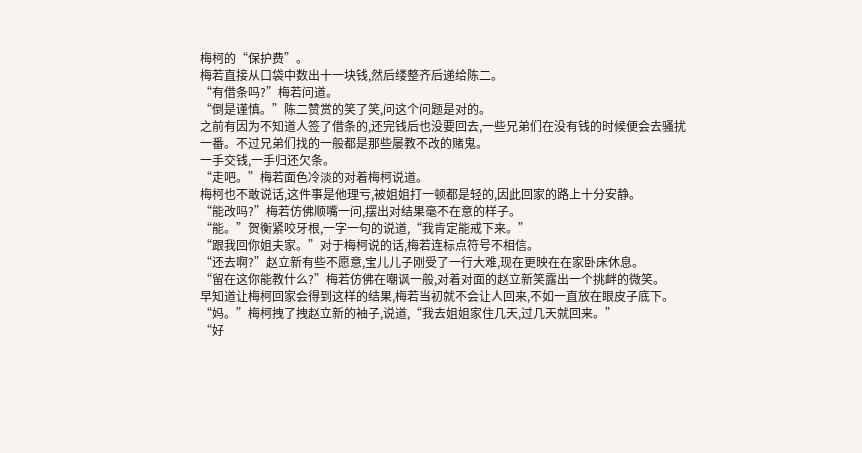梅柯的“保护费”。
梅若直接从口袋中数出十一块钱,然后缕整齐后递给陈二。
“有借条吗?”梅若问道。
“倒是谨慎。”陈二赞赏的笑了笑,问这个问题是对的。
之前有因为不知道人签了借条的,还完钱后也没要回去,一些兄弟们在没有钱的时候便会去骚扰一番。不过兄弟们找的一般都是那些屡教不改的赌鬼。
一手交钱,一手归还欠条。
“走吧。”梅若面色冷淡的对着梅柯说道。
梅柯也不敢说话,这件事是他理亏,被姐姐打一顿都是轻的,因此回家的路上十分安静。
“能改吗?”梅若仿佛顺嘴一问,摆出对结果毫不在意的样子。
“能。”贺衡紧咬牙根,一字一句的说道,“我肯定能戒下来。”
“跟我回你姐夫家。”对于梅柯说的话,梅若连标点符号不相信。
“还去啊?”赵立新有些不愿意,宝儿儿子刚受了一行大难,现在更映在在家卧床休息。
“留在这你能教什么?”梅若仿佛在嘲讽一般,对着对面的赵立新笑露出一个挑衅的微笑。
早知道让梅柯回家会得到这样的结果,梅若当初就不会让人回来,不如一直放在眼皮子底下。
“妈。”梅柯拽了拽赵立新的袖子,说道,“我去姐姐家住几天,过几天就回来。”
“好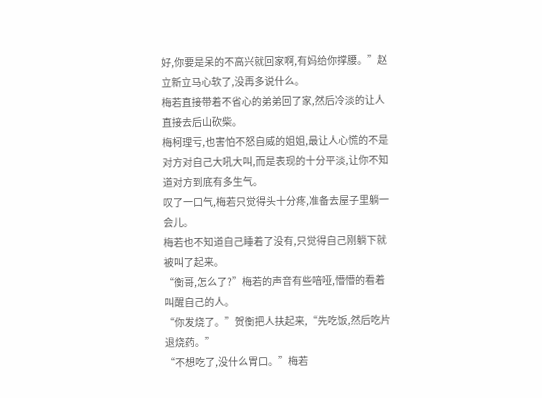好,你要是呆的不高兴就回家啊,有妈给你撑腰。”赵立新立马心软了,没再多说什么。
梅若直接带着不省心的弟弟回了家,然后冷淡的让人直接去后山砍柴。
梅柯理亏,也害怕不怒自威的姐姐,最让人心慌的不是对方对自己大吼大叫,而是表现的十分平淡,让你不知道对方到底有多生气。
叹了一口气,梅若只觉得头十分疼,准备去屋子里躺一会儿。
梅若也不知道自己睡着了没有,只觉得自己刚躺下就被叫了起来。
“衡哥,怎么了?”梅若的声音有些喑哑,懵懵的看着叫醒自己的人。
“你发烧了。”贺衡把人扶起来,“先吃饭,然后吃片退烧药。”
“不想吃了,没什么胃口。”梅若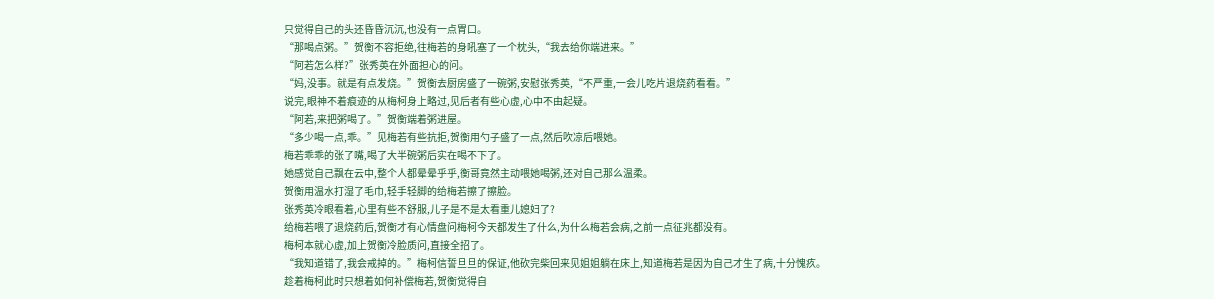只觉得自己的头还昏昏沉沉,也没有一点胃口。
“那喝点粥。”贺衡不容拒绝,往梅若的身吼塞了一个枕头,“我去给你端进来。”
“阿若怎么样?”张秀英在外面担心的问。
“妈,没事。就是有点发烧。”贺衡去厨房盛了一碗粥,安慰张秀英,“不严重,一会儿吃片退烧药看看。”
说完,眼神不着痕迹的从梅柯身上略过,见后者有些心虚,心中不由起疑。
“阿若,来把粥喝了。”贺衡端着粥进屋。
“多少喝一点,乖。”见梅若有些抗拒,贺衡用勺子盛了一点,然后吹凉后喂她。
梅若乖乖的张了嘴,喝了大半碗粥后实在喝不下了。
她感觉自己飘在云中,整个人都晕晕乎乎,衡哥竟然主动喂她喝粥,还对自己那么温柔。
贺衡用温水打湿了毛巾,轻手轻脚的给梅若擦了擦脸。
张秀英冷眼看着,心里有些不舒服,儿子是不是太看重儿媳妇了?
给梅若喂了退烧药后,贺衡才有心情盘问梅柯今天都发生了什么,为什么梅若会病,之前一点征兆都没有。
梅柯本就心虚,加上贺衡冷脸质问,直接全招了。
“我知道错了,我会戒掉的。”梅柯信誓旦旦的保证,他砍完柴回来见姐姐躺在床上,知道梅若是因为自己才生了病,十分愧疚。
趁着梅柯此时只想着如何补偿梅若,贺衡觉得自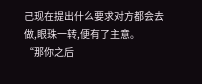己现在提出什么要求对方都会去做,眼珠一转,便有了主意。
“那你之后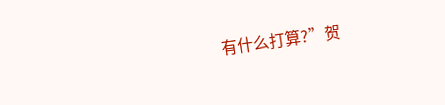有什么打算?”贺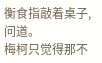衡食指敲着桌子,问道。
梅柯只觉得那不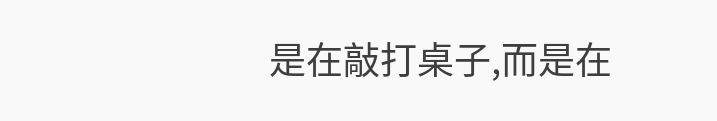是在敲打桌子,而是在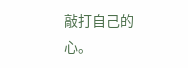敲打自己的心。